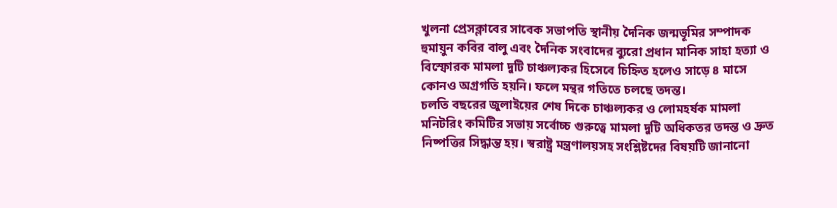খুলনা প্রেসক্লাবের সাবেক সভাপতি স্থানীয় দৈনিক জন্মভূমির সম্পাদক হুমায়ুন কবির বালু এবং দৈনিক সংবাদের ব্যুরো প্রধান মানিক সাহা হত্যা ও বিস্ফোরক মামলা দুটি চাঞ্চল্যকর হিসেবে চিহ্নিত হলেও সাড়ে ৪ মাসে কোনও অগ্রগতি হয়নি। ফলে মন্থর গতিতে চলছে তদন্ত।
চলতি বছরের জুলাইয়ের শেষ দিকে চাঞ্চল্যকর ও লোমহর্ষক মামলা মনিটরিং কমিটির সভায় সর্বোচ্চ গুরুত্বে মামলা দুটি অধিকতর তদন্ত ও দ্রুত নিষ্পত্তির সিদ্ধান্ত হয়। স্বরাষ্ট্র মন্ত্রণালয়সহ সংশ্লিষ্টদের বিষয়টি জানানো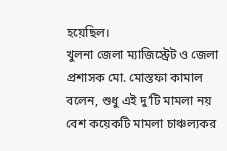হয়েছিল।
খুলনা জেলা ম্যাজিস্ট্রেট ও জেলা প্রশাসক মো. মোস্তফা কামাল বলেন, শুধু এই দু’টি মামলা নয় বেশ কয়েকটি মামলা চাঞ্চল্যকর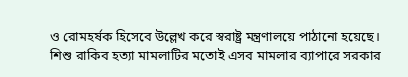ও রোমহর্ষক হিসেবে উল্লেখ করে স্বরাষ্ট্র মন্ত্রণালয়ে পাঠানো হয়েছে। শিশু রাকিব হত্যা মামলাটির মতোই এসব মামলার ব্যাপারে সরকার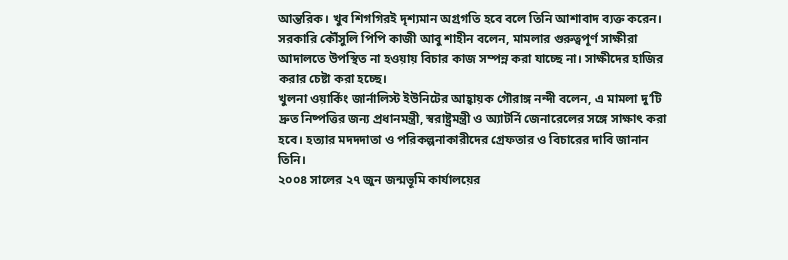আন্তরিক। খুব শিগগিরই দৃশ্যমান অগ্রগতি হবে বলে তিনি আশাবাদ ব্যক্ত করেন।
সরকারি কৌঁসুলি পিপি কাজী আবু শাহীন বলেন, মামলার গুরুত্বপূর্ণ সাক্ষীরা আদালতে উপস্থিত না হওয়ায় বিচার কাজ সম্পন্ন করা যাচ্ছে না। সাক্ষীদের হাজির করার চেষ্টা করা হচ্ছে।
খুলনা ওয়ার্কিং জার্নালিস্ট ইউনিটের আহ্বায়ক গৌরাঙ্গ নন্দী বলেন, এ মামলা দু’টি দ্রুত নিষ্পত্তির জন্য প্রধানমন্ত্রী, স্বরাষ্ট্রমন্ত্রী ও অ্যাটর্নি জেনারেলের সঙ্গে সাক্ষাৎ করা হবে। হত্যার মদদদাতা ও পরিকল্পনাকারীদের গ্রেফতার ও বিচারের দাবি জানান তিনি।
২০০৪ সালের ২৭ জুন জন্মভূমি কার্যালয়ের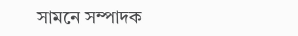সামনে সম্পাদক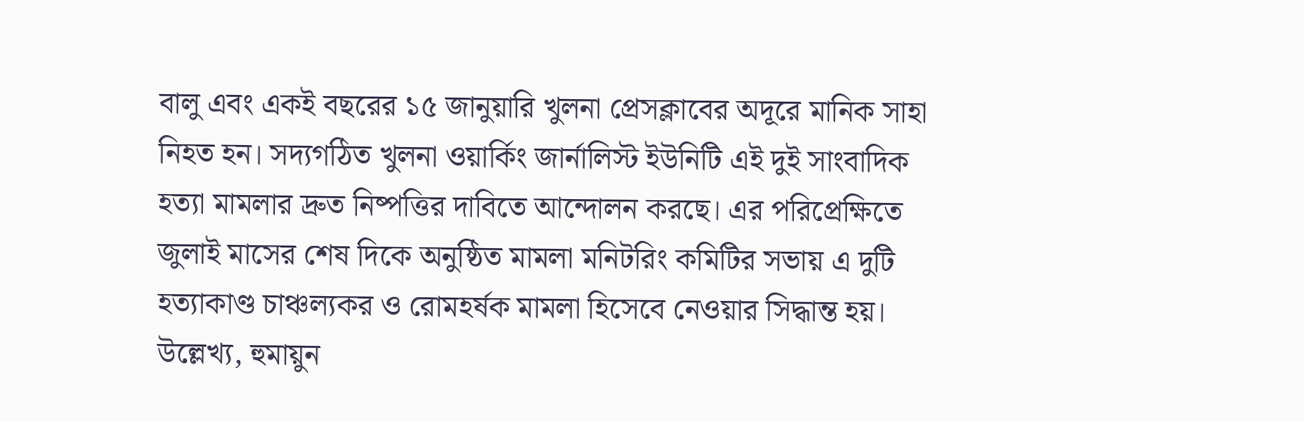বালু এবং একই বছরের ১৫ জানুয়ারি খুলনা প্রেসক্লাবের অদূরে মানিক সাহা নিহত হন। সদ্যগঠিত খুলনা ওয়ার্কিং জার্নালিস্ট ইউনিটি এই দুই সাংবাদিক হত্যা মামলার দ্রুত নিষ্পত্তির দাবিতে আন্দোলন করছে। এর পরিপ্রেক্ষিতে জুলাই মাসের শেষ দিকে অনুষ্ঠিত মামলা মনিটরিং কমিটির সভায় এ দুটি হত্যাকাণ্ড চাঞ্চল্যকর ও রোমহর্ষক মামলা হিসেবে নেওয়ার সিদ্ধান্ত হয়।
উল্লেখ্য, হুমায়ুন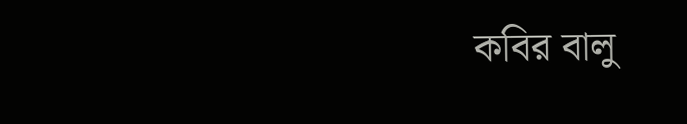কবির বালু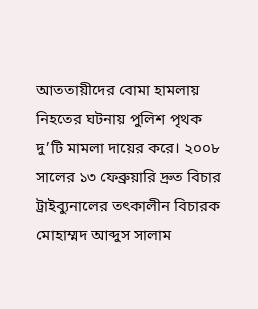আততায়ীদের বোমা হামলায় নিহতের ঘটনায় পুলিশ পৃথক দু’টি মামলা দায়ের করে। ২০০৮ সালের ১৩ ফেব্রুয়ারি দ্রুত বিচার ট্রাইব্যুনালের তৎকালীন বিচারক মোহাম্মদ আব্দুস সালাম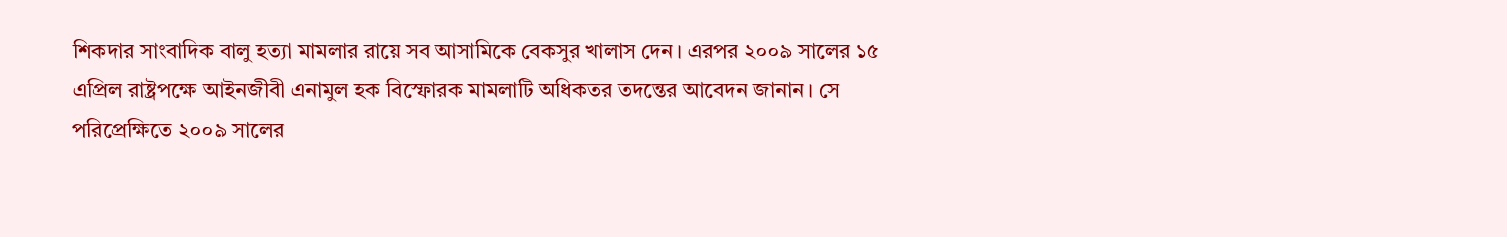শিকদার সাংবাদিক বালু হত্যা মামলার রায়ে সব আসামিকে বেকসুর খালাস দেন। এরপর ২০০৯ সালের ১৫ এপ্রিল রাষ্ট্রপক্ষে আইনজীবী এনামুল হক বিস্ফোরক মামলাটি অধিকতর তদন্তের আবেদন জানান। সে পরিপ্রেক্ষিতে ২০০৯ সালের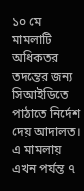১০ মে মামলাটি অধিকতর তদন্তের জন্য সিআইডিতে পাঠাতে নির্দেশ দেয় আদালত। এ মামলায় এখন পর্যন্ত ৭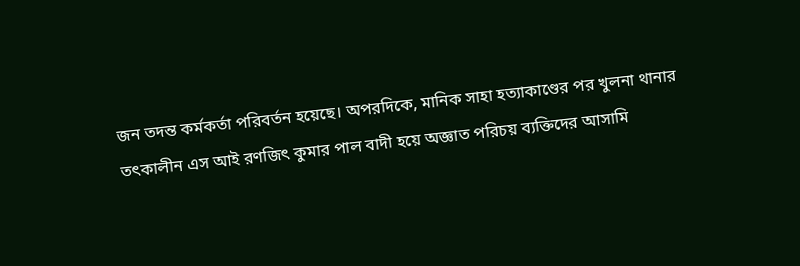জন তদন্ত কর্মকর্তা পরিবর্তন হয়েছে। অপরদিকে, মানিক সাহা হত্যাকাণ্ডের পর খুলনা থানার তৎকালীন এস আই রণজিৎ কুমার পাল বাদী হয়ে অজ্ঞাত পরিচয় ব্যক্তিদের আসামি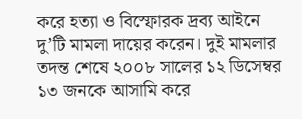করে হত্যা ও বিস্ফোরক দ্রব্য আইনে দু’টি মামলা দায়ের করেন। দুই মামলার তদন্ত শেষে ২০০৮ সালের ১২ ডিসেম্বর ১৩ জনকে আসামি করে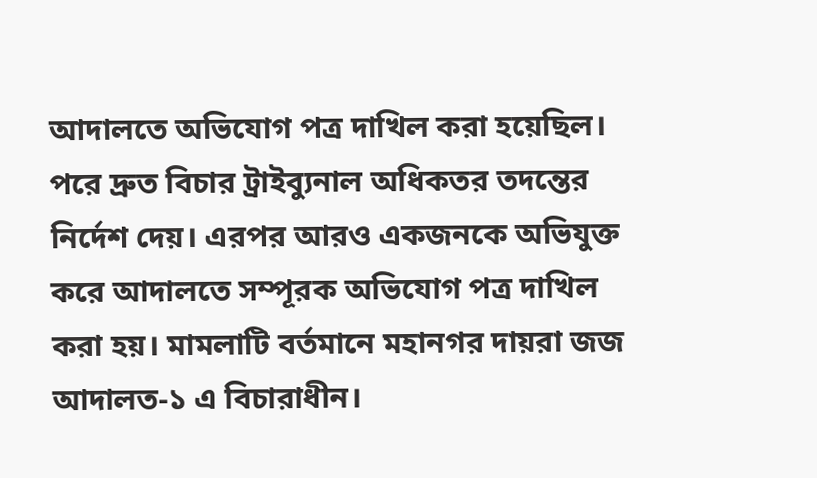আদালতে অভিযোগ পত্র দাখিল করা হয়েছিল। পরে দ্রুত বিচার ট্রাইব্যুনাল অধিকতর তদন্তের নির্দেশ দেয়। এরপর আরও একজনকে অভিযুক্ত করে আদালতে সম্পূরক অভিযোগ পত্র দাখিল করা হয়। মামলাটি বর্তমানে মহানগর দায়রা জজ আদালত-১ এ বিচারাধীন।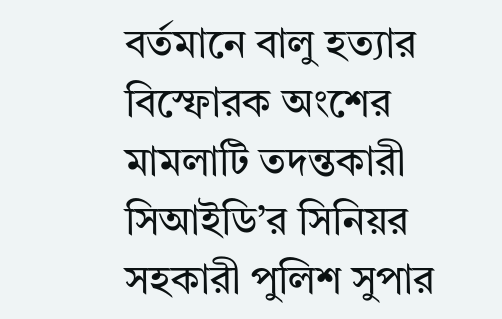বর্তমানে বালু হত্যার বিস্ফোরক অংশের মামলাটি তদন্তকারী সিআইডি’র সিনিয়র সহকারী পুলিশ সুপার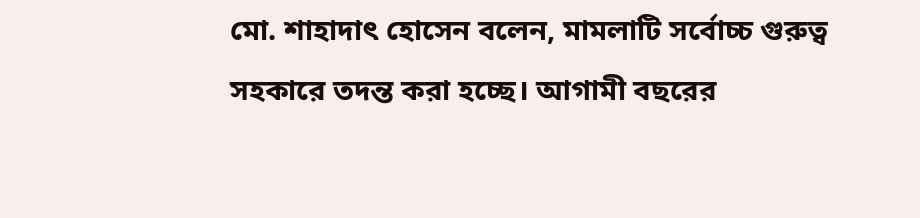মো. শাহাদাৎ হোসেন বলেন, মামলাটি সর্বোচ্চ গুরুত্ব সহকারে তদন্ত করা হচ্ছে। আগামী বছরের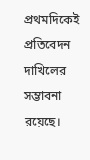প্রথমদিকেই প্রতিবেদন দাখিলের সম্ভাবনা রয়েছে।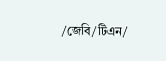/জেবি/টিএন/